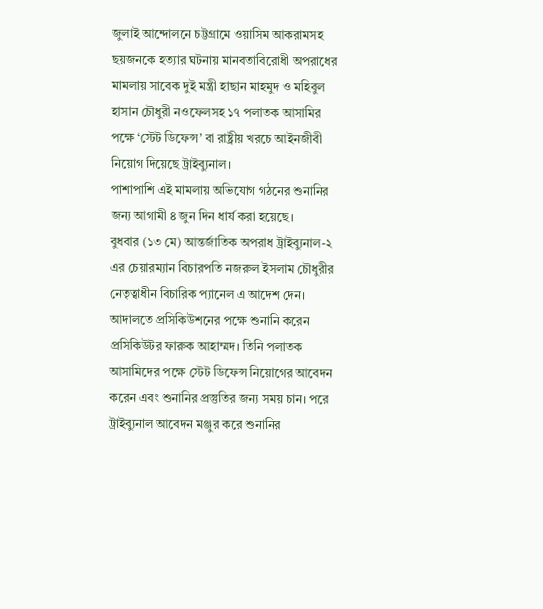জুলাই আন্দোলনে চট্টগ্রামে ওয়াসিম আকরামসহ ছয়জনকে হত্যার ঘটনায় মানবতাবিরোধী অপরাধের মামলায় সাবেক দুই মন্ত্রী হাছান মাহমুদ ও মহিবুল হাসান চৌধুরী নওফেলসহ ১৭ পলাতক আসামির পক্ষে ‘স্টেট ডিফেন্স’ বা রাষ্ট্রীয় খরচে আইনজীবী নিয়োগ দিয়েছে ট্রাইব্যুনাল।
পাশাপাশি এই মামলায় অভিযোগ গঠনের শুনানির জন্য আগামী ৪ জুন দিন ধার্য করা হয়েছে।
বুধবার (১৩ মে) আন্তর্জাতিক অপরাধ ট্রাইব্যুনাল-২ এর চেয়ারম্যান বিচারপতি নজরুল ইসলাম চৌধুরীর নেতৃত্বাধীন বিচারিক প্যানেল এ আদেশ দেন।
আদালতে প্রসিকিউশনের পক্ষে শুনানি করেন প্রসিকিউটর ফারুক আহাম্মদ। তিনি পলাতক আসামিদের পক্ষে স্টেট ডিফেন্স নিয়োগের আবেদন করেন এবং শুনানির প্রস্তুতির জন্য সময় চান। পরে ট্রাইব্যুনাল আবেদন মঞ্জুর করে শুনানির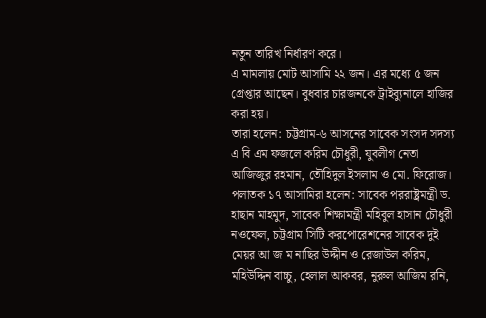নতুন তারিখ নির্ধারণ করে।
এ মামলায় মোট আসামি ২২ জন। এর মধ্যে ৫ জন গ্রেপ্তার আছেন। বুধবার চারজনকে ট্রাইব্যুনালে হাজির করা হয়।
তারা হলেন: চট্টগ্রাম-৬ আসনের সাবেক সংসদ সদস্য এ বি এম ফজলে করিম চৌধুরী, যুবলীগ নেতা আজিজুর রহমান, তৌহিদুল ইসলাম ও মো. ফিরোজ।
পলাতক ১৭ আসামিরা হলেন: সাবেক পররাষ্ট্রমন্ত্রী ড. হাছান মাহমুদ, সাবেক শিক্ষামন্ত্রী মহিবুল হাসান চৌধুরী নওফেল, চট্টগ্রাম সিটি করপোরেশনের সাবেক দুই মেয়র আ জ ম নাছির উদ্দীন ও রেজাউল করিম, মহিউদ্দিন বাচ্চু, হেলাল আকবর, নুরুল আজিম রনি,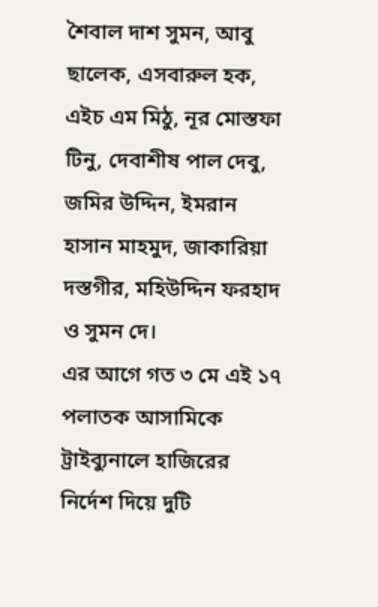শৈবাল দাশ সুমন, আবু ছালেক, এসবারুল হক, এইচ এম মিঠু, নূর মোস্তফা টিনু, দেবাশীষ পাল দেবু, জমির উদ্দিন, ইমরান হাসান মাহমুদ, জাকারিয়া দস্তগীর, মহিউদ্দিন ফরহাদ ও সুমন দে।
এর আগে গত ৩ মে এই ১৭ পলাতক আসামিকে ট্রাইব্যুনালে হাজিরের নির্দেশ দিয়ে দুটি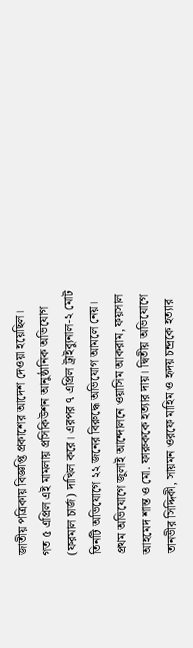জাতীয় পত্রিকায় বিজ্ঞপ্তি প্রকাশের আদেশ দেওয়া হয়েছিল।
গত ৫ এপ্রিল এই মামলায় প্রসিকিউশন আনুষ্ঠানিক অভিযোগ (ফরমাল চার্জ) দাখিল করে। এরপর ৭ এপ্রিল ট্রাইব্যুনাল-২ মোট তিনটি অভিযোগে ২২ জনের বিরুদ্ধে অভিযোগ আমলে নেয়।
প্রথম অভিযোগে জুলাই আন্দোলনে ওয়াসিম আকরাম, ফয়সাল আহমেদ শান্ত ও মো. ফারুককে হত্যার দায়। দ্বিতীয় অভিযোগে তানভীর সিদ্দিকী, সায়মন ওরফে মাহিম ও হৃদয় চন্দ্রকে হত্যার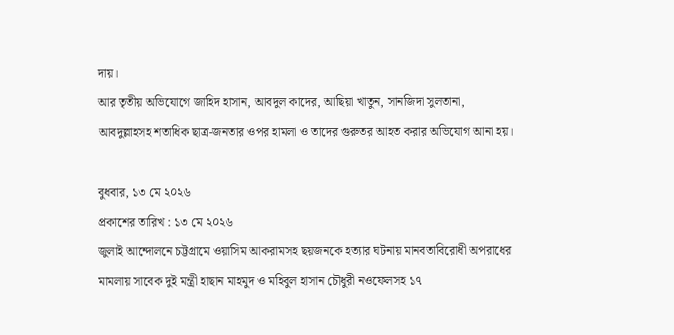দায়।
আর তৃতীয় অভিযোগে জাহিদ হাসান, আবদুল কাদের, আছিয়া খাতুন, সানজিদা সুলতানা, আবদুল্লাহসহ শতাধিক ছাত্র-জনতার ওপর হামলা ও তাদের গুরুতর আহত করার অভিযোগ আনা হয়।

বুধবার, ১৩ মে ২০২৬
প্রকাশের তারিখ : ১৩ মে ২০২৬
জুলাই আন্দোলনে চট্টগ্রামে ওয়াসিম আকরামসহ ছয়জনকে হত্যার ঘটনায় মানবতাবিরোধী অপরাধের মামলায় সাবেক দুই মন্ত্রী হাছান মাহমুদ ও মহিবুল হাসান চৌধুরী নওফেলসহ ১৭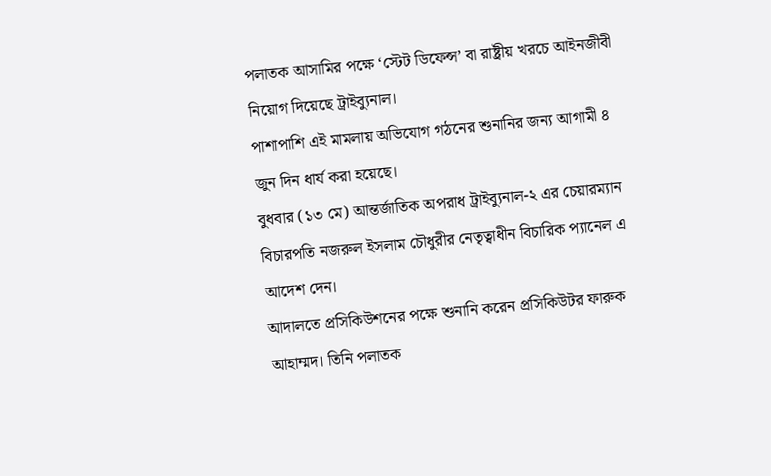পলাতক আসামির পক্ষে ‘স্টেট ডিফেন্স’ বা রাষ্ট্রীয় খরচে আইনজীবী নিয়োগ দিয়েছে ট্রাইব্যুনাল।
পাশাপাশি এই মামলায় অভিযোগ গঠনের শুনানির জন্য আগামী ৪ জুন দিন ধার্য করা হয়েছে।
বুধবার (১৩ মে) আন্তর্জাতিক অপরাধ ট্রাইব্যুনাল-২ এর চেয়ারম্যান বিচারপতি নজরুল ইসলাম চৌধুরীর নেতৃত্বাধীন বিচারিক প্যানেল এ আদেশ দেন।
আদালতে প্রসিকিউশনের পক্ষে শুনানি করেন প্রসিকিউটর ফারুক আহাম্মদ। তিনি পলাতক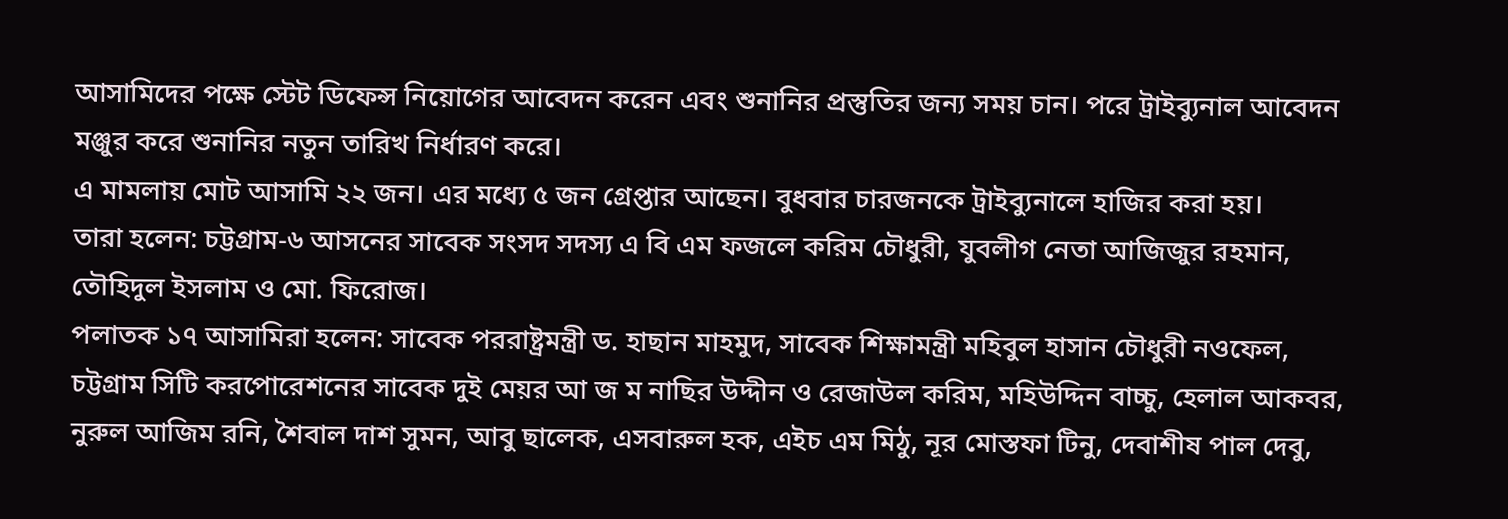আসামিদের পক্ষে স্টেট ডিফেন্স নিয়োগের আবেদন করেন এবং শুনানির প্রস্তুতির জন্য সময় চান। পরে ট্রাইব্যুনাল আবেদন মঞ্জুর করে শুনানির নতুন তারিখ নির্ধারণ করে।
এ মামলায় মোট আসামি ২২ জন। এর মধ্যে ৫ জন গ্রেপ্তার আছেন। বুধবার চারজনকে ট্রাইব্যুনালে হাজির করা হয়।
তারা হলেন: চট্টগ্রাম-৬ আসনের সাবেক সংসদ সদস্য এ বি এম ফজলে করিম চৌধুরী, যুবলীগ নেতা আজিজুর রহমান, তৌহিদুল ইসলাম ও মো. ফিরোজ।
পলাতক ১৭ আসামিরা হলেন: সাবেক পররাষ্ট্রমন্ত্রী ড. হাছান মাহমুদ, সাবেক শিক্ষামন্ত্রী মহিবুল হাসান চৌধুরী নওফেল, চট্টগ্রাম সিটি করপোরেশনের সাবেক দুই মেয়র আ জ ম নাছির উদ্দীন ও রেজাউল করিম, মহিউদ্দিন বাচ্চু, হেলাল আকবর, নুরুল আজিম রনি, শৈবাল দাশ সুমন, আবু ছালেক, এসবারুল হক, এইচ এম মিঠু, নূর মোস্তফা টিনু, দেবাশীষ পাল দেবু,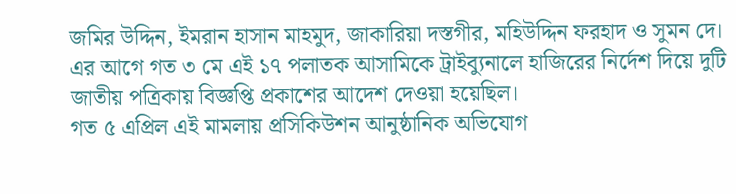জমির উদ্দিন, ইমরান হাসান মাহমুদ, জাকারিয়া দস্তগীর, মহিউদ্দিন ফরহাদ ও সুমন দে।
এর আগে গত ৩ মে এই ১৭ পলাতক আসামিকে ট্রাইব্যুনালে হাজিরের নির্দেশ দিয়ে দুটি জাতীয় পত্রিকায় বিজ্ঞপ্তি প্রকাশের আদেশ দেওয়া হয়েছিল।
গত ৫ এপ্রিল এই মামলায় প্রসিকিউশন আনুষ্ঠানিক অভিযোগ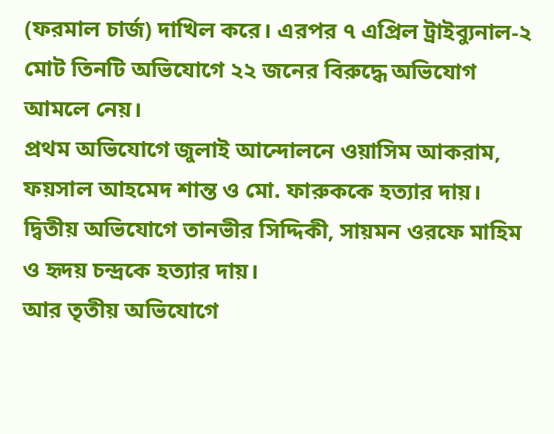(ফরমাল চার্জ) দাখিল করে। এরপর ৭ এপ্রিল ট্রাইব্যুনাল-২ মোট তিনটি অভিযোগে ২২ জনের বিরুদ্ধে অভিযোগ আমলে নেয়।
প্রথম অভিযোগে জুলাই আন্দোলনে ওয়াসিম আকরাম, ফয়সাল আহমেদ শান্ত ও মো. ফারুককে হত্যার দায়। দ্বিতীয় অভিযোগে তানভীর সিদ্দিকী, সায়মন ওরফে মাহিম ও হৃদয় চন্দ্রকে হত্যার দায়।
আর তৃতীয় অভিযোগে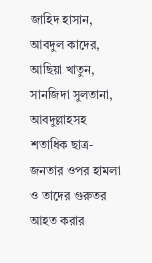জাহিদ হাসান, আবদুল কাদের, আছিয়া খাতুন, সানজিদা সুলতানা, আবদুল্লাহসহ শতাধিক ছাত্র-জনতার ওপর হামলা ও তাদের গুরুতর আহত করার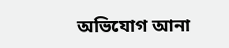অভিযোগ আনা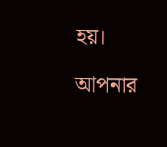হয়।

আপনার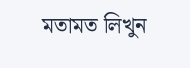মতামত লিখুন